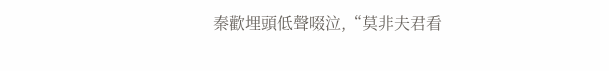秦歡埋頭低聲啜泣,“莫非夫君看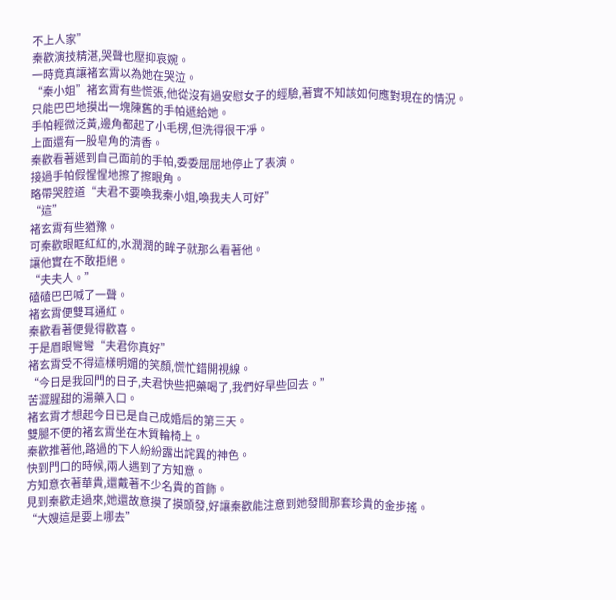不上人家”
秦歡演技精湛,哭聲也壓抑哀婉。
一時竟真讓褚玄霄以為她在哭泣。
“秦小姐”褚玄霄有些慌張,他從沒有過安慰女子的經驗,著實不知該如何應對現在的情況。
只能巴巴地摸出一塊陳舊的手帕遞給她。
手帕輕微泛黃,邊角都起了小毛楞,但洗得很干凈。
上面還有一股皂角的清香。
秦歡看著遞到自己面前的手帕,委委屈屈地停止了表演。
接過手帕假惺惺地擦了擦眼角。
略帶哭腔道“夫君不要喚我秦小姐,喚我夫人可好”
“這”
褚玄霄有些猶豫。
可秦歡眼眶紅紅的,水潤潤的眸子就那么看著他。
讓他實在不敢拒絕。
“夫夫人。”
磕磕巴巴喊了一聲。
褚玄霄便雙耳通紅。
秦歡看著便覺得歡喜。
于是眉眼彎彎“夫君你真好”
褚玄霄受不得這樣明媚的笑顏,慌忙錯開視線。
“今日是我回門的日子,夫君快些把藥喝了,我們好早些回去。”
苦澀腥甜的湯藥入口。
褚玄霄才想起今日已是自己成婚后的第三天。
雙腿不便的褚玄霄坐在木質輪椅上。
秦歡推著他,路過的下人紛紛露出詫異的神色。
快到門口的時候,兩人遇到了方知意。
方知意衣著華貴,還戴著不少名貴的首飾。
見到秦歡走過來,她還故意摸了摸頭發,好讓秦歡能注意到她發間那套珍貴的金步搖。
“大嫂這是要上哪去”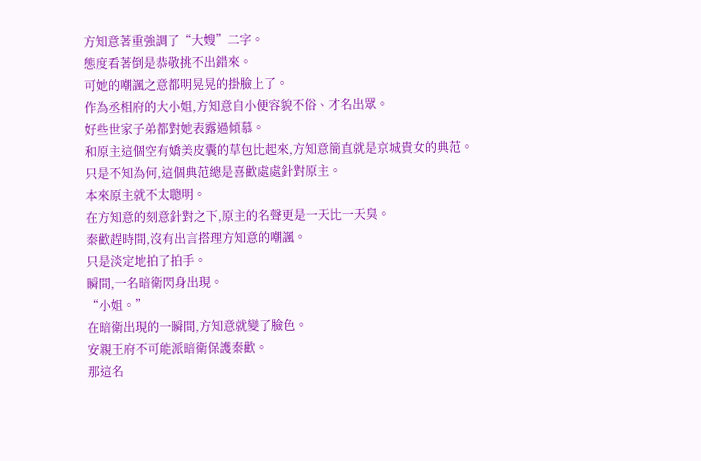方知意著重強調了“大嫂”二字。
態度看著倒是恭敬挑不出錯來。
可她的嘲諷之意都明晃晃的掛臉上了。
作為丞相府的大小姐,方知意自小便容貌不俗、才名出眾。
好些世家子弟都對她表露過傾慕。
和原主這個空有嬌美皮囊的草包比起來,方知意簡直就是京城貴女的典范。
只是不知為何,這個典范總是喜歡處處針對原主。
本來原主就不太聰明。
在方知意的刻意針對之下,原主的名聲更是一天比一天臭。
秦歡趕時間,沒有出言搭理方知意的嘲諷。
只是淡定地拍了拍手。
瞬間,一名暗衛閃身出現。
“小姐。”
在暗衛出現的一瞬間,方知意就變了臉色。
安親王府不可能派暗衛保護秦歡。
那這名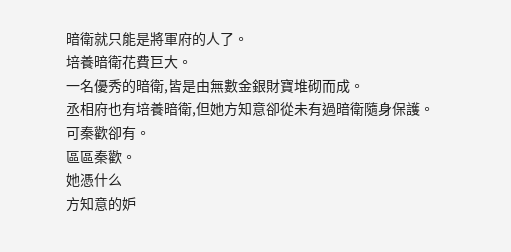暗衛就只能是將軍府的人了。
培養暗衛花費巨大。
一名優秀的暗衛,皆是由無數金銀財寶堆砌而成。
丞相府也有培養暗衛,但她方知意卻從未有過暗衛隨身保護。
可秦歡卻有。
區區秦歡。
她憑什么
方知意的妒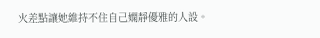火差點讓她維持不住自己嫻靜優雅的人設。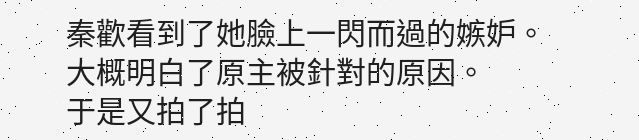秦歡看到了她臉上一閃而過的嫉妒。
大概明白了原主被針對的原因。
于是又拍了拍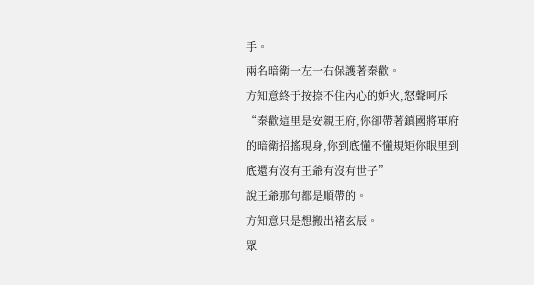手。
兩名暗衛一左一右保護著秦歡。
方知意終于按捺不住內心的妒火,怒聲呵斥
“秦歡這里是安親王府,你卻帶著鎮國將軍府的暗衛招搖現身,你到底懂不懂規矩你眼里到底還有沒有王爺有沒有世子”
說王爺那句都是順帶的。
方知意只是想搬出褚玄辰。
眾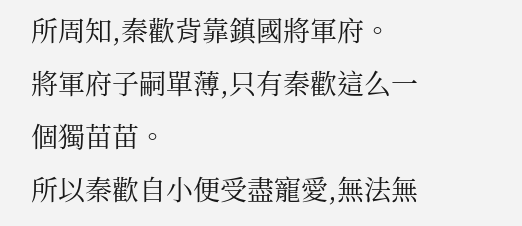所周知,秦歡背靠鎮國將軍府。
將軍府子嗣單薄,只有秦歡這么一個獨苗苗。
所以秦歡自小便受盡寵愛,無法無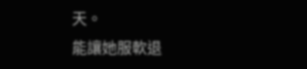天。
能讓她服軟退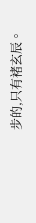步的,只有褚玄辰。